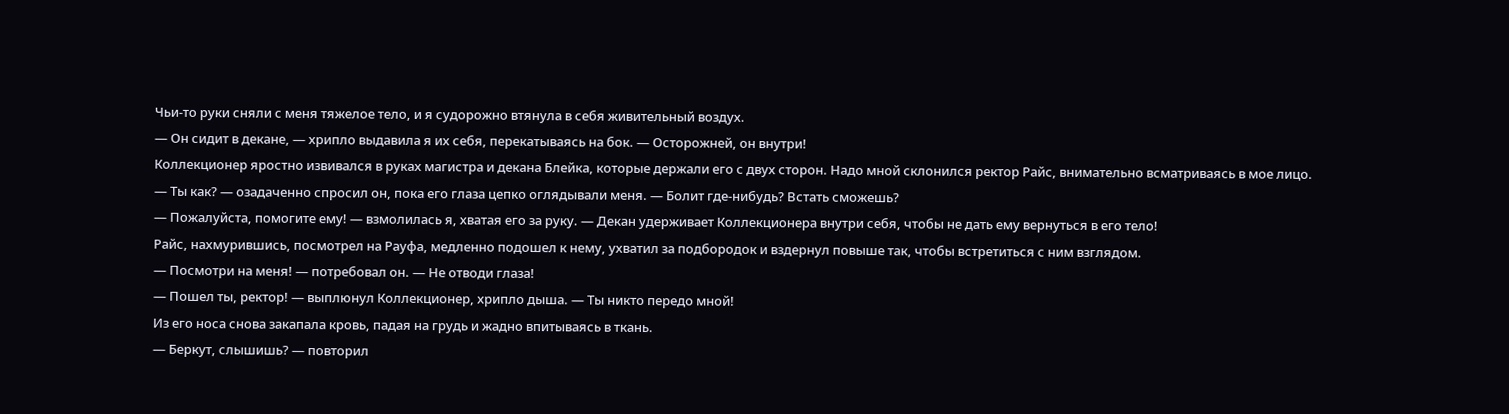Чьи-то руки сняли с меня тяжелое тело, и я судорожно втянула в себя живительный воздух.
— Он сидит в декане, — хрипло выдавила я их себя, перекатываясь на бок. — Осторожней, он внутри!
Коллекционер яростно извивался в руках магистра и декана Блейка, которые держали его с двух сторон. Надо мной склонился ректор Райс, внимательно всматриваясь в мое лицо.
— Ты как? — озадаченно спросил он, пока его глаза цепко оглядывали меня. — Болит где-нибудь? Встать сможешь?
— Пожалуйста, помогите ему! — взмолилась я, хватая его за руку. — Декан удерживает Коллекционера внутри себя, чтобы не дать ему вернуться в его тело!
Райс, нахмурившись, посмотрел на Рауфа, медленно подошел к нему, ухватил за подбородок и вздернул повыше так, чтобы встретиться с ним взглядом.
— Посмотри на меня! — потребовал он. — Не отводи глаза!
— Пошел ты, ректор! — выплюнул Коллекционер, хрипло дыша. — Ты никто передо мной!
Из его носа снова закапала кровь, падая на грудь и жадно впитываясь в ткань.
— Беркут, слышишь? — повторил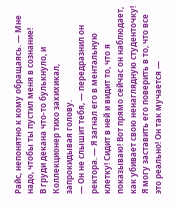Райс, непонятно к кому обращаясь. — Мне надо, чтобы ты пустил меня в сознание!
В груди декана что-то булькнуло, и Коллекционер тихо захихикал, запрокидывая голову.
— Он не слышит тебя, — передразнил он ректора. — Я загнал его в ментальную клетку! Сидит в ней и видит то, что я показываю! Вот прямо сейчас он наблюдает, как убивает свою ненаглядную студенточку! Я могу заставить его поверить в то, что все это реально! Он так мучается —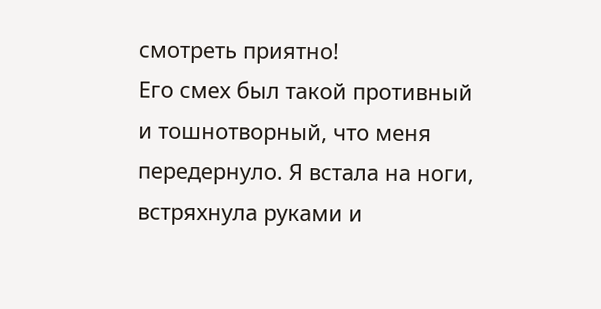смотреть приятно!
Его смех был такой противный и тошнотворный, что меня передернуло. Я встала на ноги, встряхнула руками и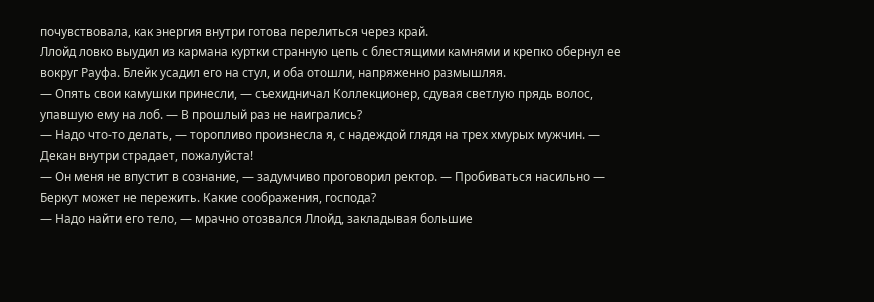почувствовала, как энергия внутри готова перелиться через край.
Ллойд ловко выудил из кармана куртки странную цепь с блестящими камнями и крепко обернул ее вокруг Рауфа. Блейк усадил его на стул, и оба отошли, напряженно размышляя.
— Опять свои камушки принесли, — съехидничал Коллекционер, сдувая светлую прядь волос, упавшую ему на лоб. — В прошлый раз не наигрались?
— Надо что-то делать, — торопливо произнесла я, с надеждой глядя на трех хмурых мужчин. — Декан внутри страдает, пожалуйста!
— Он меня не впустит в сознание, — задумчиво проговорил ректор. — Пробиваться насильно — Беркут может не пережить. Какие соображения, господа?
— Надо найти его тело, — мрачно отозвался Ллойд, закладывая большие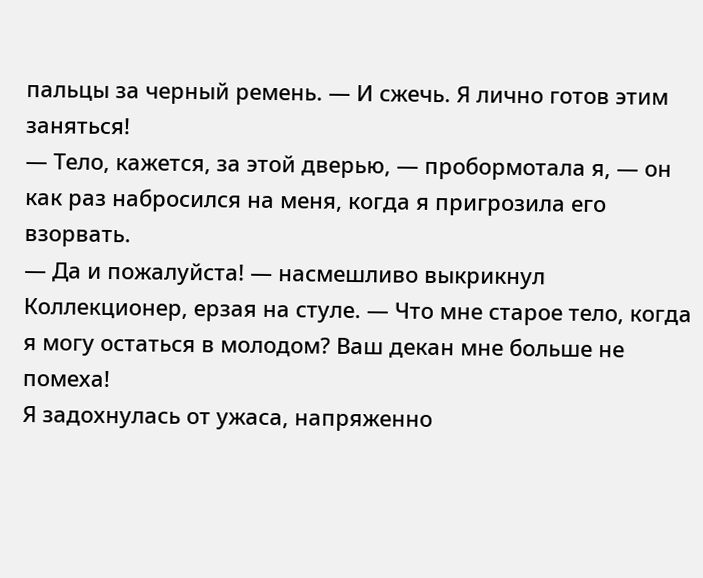пальцы за черный ремень. — И сжечь. Я лично готов этим заняться!
— Тело, кажется, за этой дверью, — пробормотала я, — он как раз набросился на меня, когда я пригрозила его взорвать.
— Да и пожалуйста! — насмешливо выкрикнул Коллекционер, ерзая на стуле. — Что мне старое тело, когда я могу остаться в молодом? Ваш декан мне больше не помеха!
Я задохнулась от ужаса, напряженно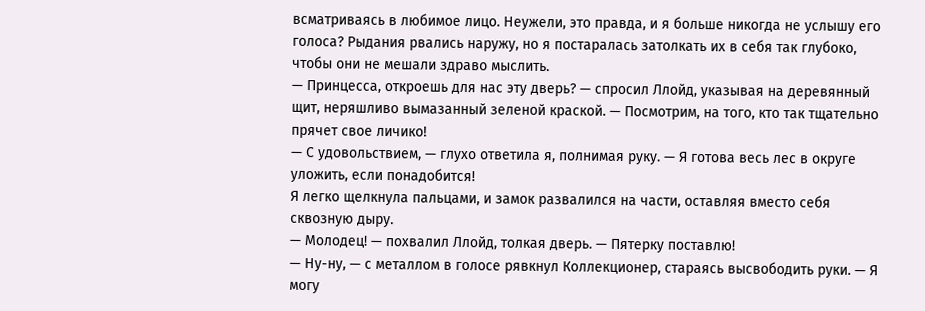всматриваясь в любимое лицо. Неужели, это правда, и я больше никогда не услышу его голоса? Рыдания рвались наружу, но я постаралась затолкать их в себя так глубоко, чтобы они не мешали здраво мыслить.
— Принцесса, откроешь для нас эту дверь? — спросил Ллойд, указывая на деревянный щит, неряшливо вымазанный зеленой краской. — Посмотрим, на того, кто так тщательно прячет свое личико!
— С удовольствием, — глухо ответила я, полнимая руку. — Я готова весь лес в округе уложить, если понадобится!
Я легко щелкнула пальцами, и замок развалился на части, оставляя вместо себя сквозную дыру.
— Молодец! — похвалил Ллойд, толкая дверь. — Пятерку поставлю!
— Ну-ну, — с металлом в голосе рявкнул Коллекционер, стараясь высвободить руки. — Я могу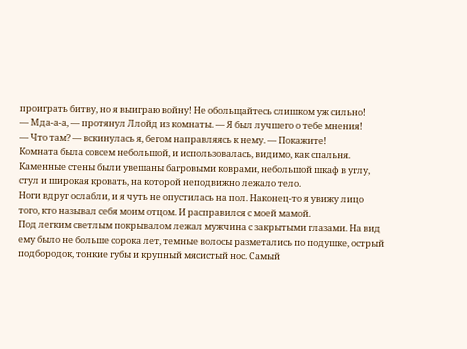проиграть битву, но я выиграю войну! Не обольщайтесь слишком уж сильно!
— Мда-а-а, — протянул Ллойд из комнаты. — Я был лучшего о тебе мнения!
— Что там? — вскинулась я, бегом направляясь к нему. — Покажите!
Комната была совсем небольшой, и использовалась, видимо, как спальня.
Каменные стены были увешаны багровыми коврами, небольшой шкаф в углу, стул и широкая кровать, на которой неподвижно лежало тело.
Ноги вдруг ослабли, и я чуть не опустилась на пол. Наконец-то я увижу лицо того, кто называл себя моим отцом. И расправился с моей мамой.
Под легким светлым покрывалом лежал мужчина с закрытыми глазами. На вид ему было не больше сорока лет, темные волосы разметались по подушке, острый подбородок, тонкие губы и крупный мясистый нос. Самый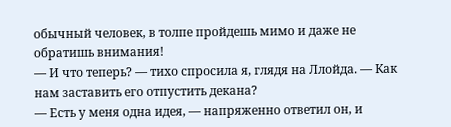обычный человек, в толпе пройдешь мимо и даже не обратишь внимания!
— И что теперь? — тихо спросила я, глядя на Ллойда. — Как нам заставить его отпустить декана?
— Есть у меня одна идея, — напряженно ответил он, и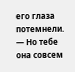его глаза потемнели. — Но тебе она совсем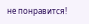не понравится!